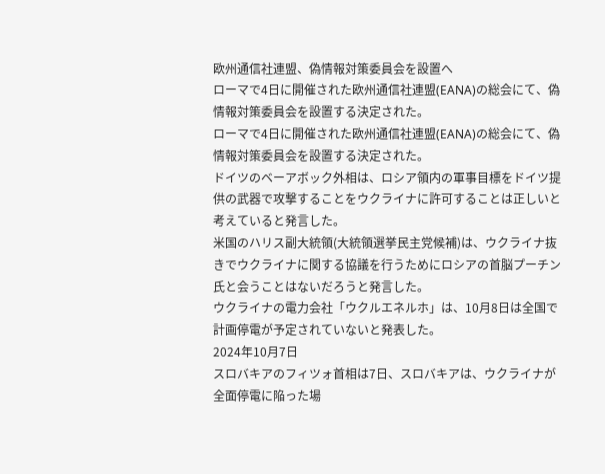欧州通信社連盟、偽情報対策委員会を設置へ
ローマで4日に開催された欧州通信社連盟(EANA)の総会にて、偽情報対策委員会を設置する決定された。
ローマで4日に開催された欧州通信社連盟(EANA)の総会にて、偽情報対策委員会を設置する決定された。
ドイツのベーアボック外相は、ロシア領内の軍事目標をドイツ提供の武器で攻撃することをウクライナに許可することは正しいと考えていると発言した。
米国のハリス副大統領(大統領選挙民主党候補)は、ウクライナ抜きでウクライナに関する協議を行うためにロシアの首脳プーチン氏と会うことはないだろうと発言した。
ウクライナの電力会社「ウクルエネルホ」は、10月8日は全国で計画停電が予定されていないと発表した。
2024年10月7日
スロバキアのフィツォ首相は7日、スロバキアは、ウクライナが全面停電に陥った場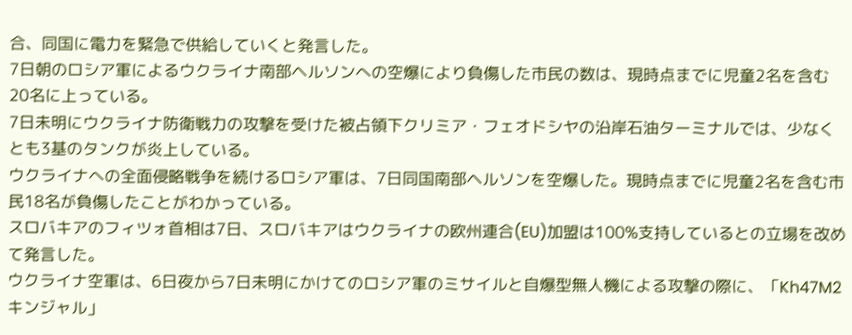合、同国に電力を緊急で供給していくと発言した。
7日朝のロシア軍によるウクライナ南部ヘルソンへの空爆により負傷した市民の数は、現時点までに児童2名を含む20名に上っている。
7日未明にウクライナ防衛戦力の攻撃を受けた被占領下クリミア・フェオドシヤの沿岸石油ターミナルでは、少なくとも3基のタンクが炎上している。
ウクライナへの全面侵略戦争を続けるロシア軍は、7日同国南部ヘルソンを空爆した。現時点までに児童2名を含む市民18名が負傷したことがわかっている。
スロバキアのフィツォ首相は7日、スロバキアはウクライナの欧州連合(EU)加盟は100%支持しているとの立場を改めて発言した。
ウクライナ空軍は、6日夜から7日未明にかけてのロシア軍のミサイルと自爆型無人機による攻撃の際に、「Kh47M2 キンジャル」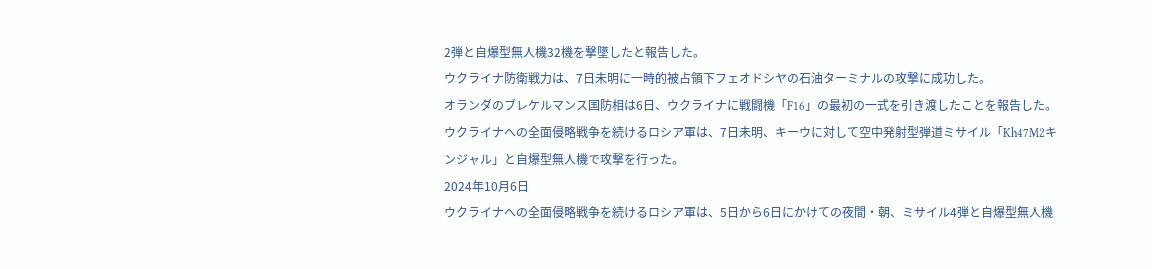2弾と自爆型無人機32機を撃墜したと報告した。
ウクライナ防衛戦力は、7日未明に一時的被占領下フェオドシヤの石油ターミナルの攻撃に成功した。
オランダのブレケルマンス国防相は6日、ウクライナに戦闘機「F16」の最初の一式を引き渡したことを報告した。
ウクライナへの全面侵略戦争を続けるロシア軍は、7日未明、キーウに対して空中発射型弾道ミサイル「Kh47M2キンジャル」と自爆型無人機で攻撃を行った。
2024年10月6日
ウクライナへの全面侵略戦争を続けるロシア軍は、5日から6日にかけての夜間・朝、ミサイル4弾と自爆型無人機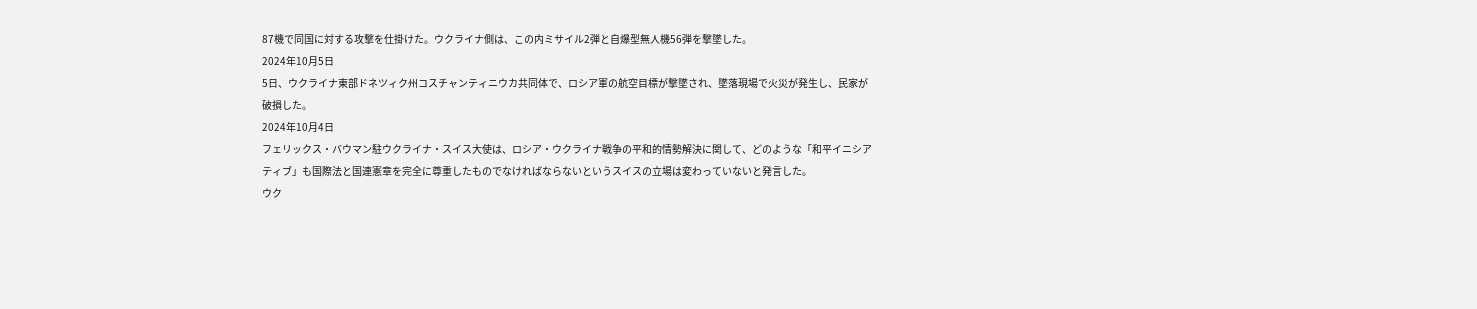87機で同国に対する攻撃を仕掛けた。ウクライナ側は、この内ミサイル2弾と自爆型無人機56弾を撃墜した。
2024年10月5日
5日、ウクライナ東部ドネツィク州コスチャンティニウカ共同体で、ロシア軍の航空目標が撃墜され、墜落現場で火災が発生し、民家が破損した。
2024年10月4日
フェリックス・バウマン駐ウクライナ・スイス大使は、ロシア・ウクライナ戦争の平和的情勢解決に関して、どのような「和平イニシアティブ」も国際法と国連憲章を完全に尊重したものでなければならないというスイスの立場は変わっていないと発言した。
ウク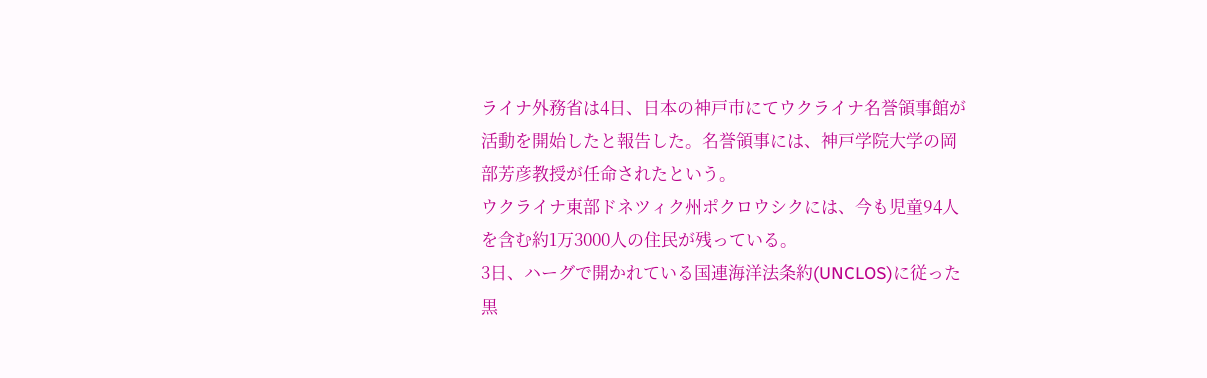ライナ外務省は4日、日本の神戸市にてウクライナ名誉領事館が活動を開始したと報告した。名誉領事には、神戸学院大学の岡部芳彦教授が任命されたという。
ウクライナ東部ドネツィク州ポクロウシクには、今も児童94人を含む約1万3000人の住民が残っている。
3日、ハーグで開かれている国連海洋法条約(UNCLOS)に従った黒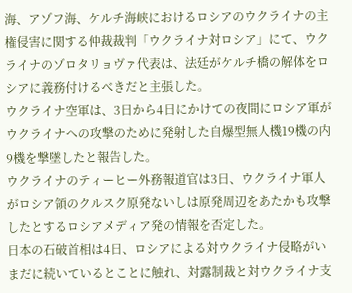海、アゾフ海、ケルチ海峡におけるロシアのウクライナの主権侵害に関する仲裁裁判「ウクライナ対ロシア」にて、ウクライナのゾロタリョヴァ代表は、法廷がケルチ橋の解体をロシアに義務付けるべきだと主張した。
ウクライナ空軍は、3日から4日にかけての夜間にロシア軍がウクライナへの攻撃のために発射した自爆型無人機19機の内9機を撃墜したと報告した。
ウクライナのティーヒー外務報道官は3日、ウクライナ軍人がロシア領のクルスク原発ないしは原発周辺をあたかも攻撃したとするロシアメディア発の情報を否定した。
日本の石破首相は4日、ロシアによる対ウクライナ侵略がいまだに続いているとことに触れ、対露制裁と対ウクライナ支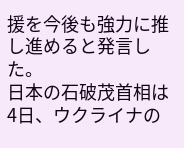援を今後も強力に推し進めると発言した。
日本の石破茂首相は4日、ウクライナの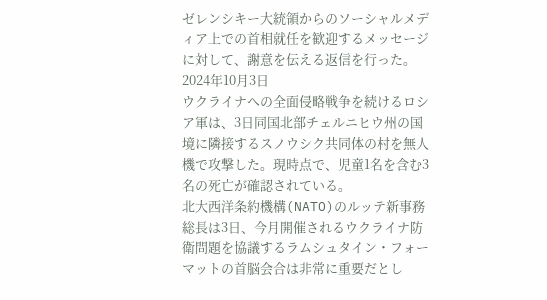ゼレンシキー大統領からのソーシャルメディア上での首相就任を歓迎するメッセージに対して、謝意を伝える返信を行った。
2024年10月3日
ウクライナへの全面侵略戦争を続けるロシア軍は、3日同国北部チェルニヒウ州の国境に隣接するスノウシク共同体の村を無人機で攻撃した。現時点で、児童1名を含む3名の死亡が確認されている。
北大西洋条約機構(NATO)のルッテ新事務総長は3日、今月開催されるウクライナ防衛問題を協議するラムシュタイン・フォーマットの首脳会合は非常に重要だとし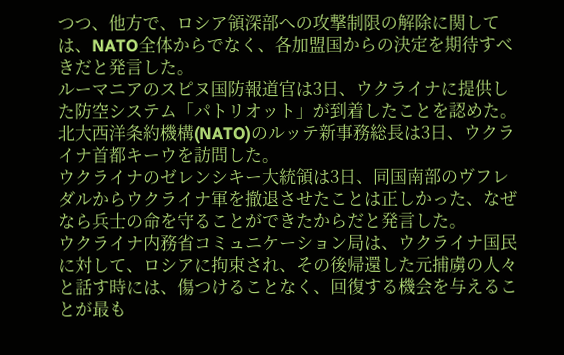つつ、他方で、ロシア領深部への攻撃制限の解除に関しては、NATO全体からでなく、各加盟国からの決定を期待すべきだと発言した。
ルーマニアのスピヌ国防報道官は3日、ウクライナに提供した防空システム「パトリオット」が到着したことを認めた。
北大西洋条約機構(NATO)のルッテ新事務総長は3日、ウクライナ首都キーウを訪問した。
ウクライナのゼレンシキー大統領は3日、同国南部のヴフレダルからウクライナ軍を撤退させたことは正しかった、なぜなら兵士の命を守ることができたからだと発言した。
ウクライナ内務省コミュニケーション局は、ウクライナ国民に対して、ロシアに拘束され、その後帰還した元捕虜の人々と話す時には、傷つけることなく、回復する機会を与えることが最も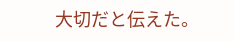大切だと伝えた。